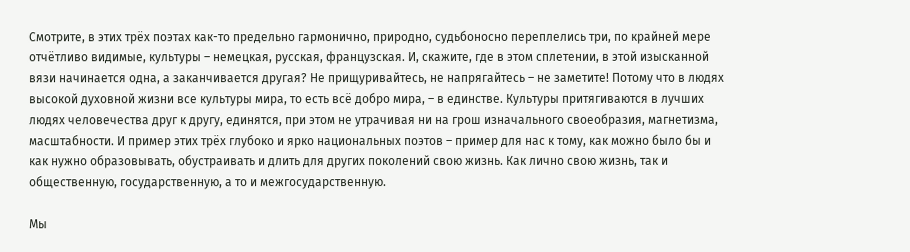Смотрите, в этих трёх поэтах как-то предельно гармонично, природно, судьбоносно переплелись три, по крайней мере отчётливо видимые, культуры – немецкая, русская, французская. И, скажите, где в этом сплетении, в этой изысканной вязи начинается одна, а заканчивается другая? Не прищуривайтесь, не напрягайтесь – не заметите! Потому что в людях высокой духовной жизни все культуры мира, то есть всё добро мира, – в единстве. Культуры притягиваются в лучших людях человечества друг к другу, единятся, при этом не утрачивая ни на грош изначального своеобразия, магнетизма, масштабности. И пример этих трёх глубоко и ярко национальных поэтов – пример для нас к тому, как можно было бы и как нужно образовывать, обустраивать и длить для других поколений свою жизнь. Как лично свою жизнь, так и общественную, государственную, а то и межгосударственную.

Мы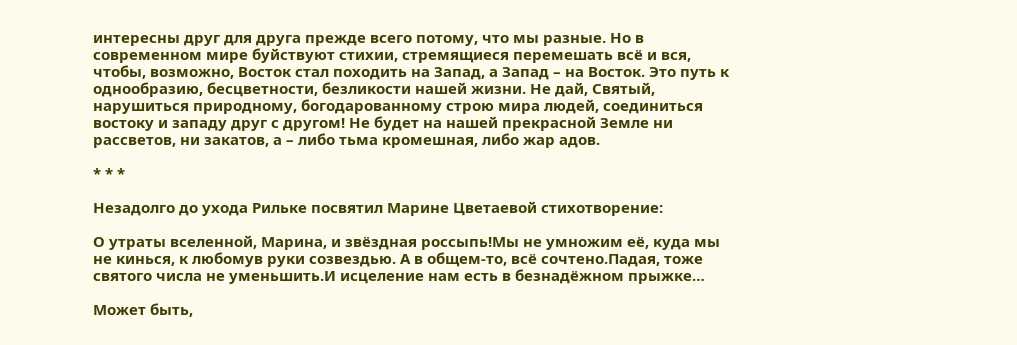интересны друг для друга прежде всего потому, что мы разные. Но в современном мире буйствуют стихии, стремящиеся перемешать всё и вся, чтобы, возможно, Восток стал походить на Запад, а Запад – на Восток. Это путь к однообразию, бесцветности, безликости нашей жизни. Не дай, Святый, нарушиться природному, богодарованному строю мира людей, соединиться востоку и западу друг с другом! Не будет на нашей прекрасной Земле ни рассветов, ни закатов, а – либо тьма кромешная, либо жар адов.

* * *

Незадолго до ухода Рильке посвятил Марине Цветаевой стихотворение:

О утраты вселенной, Марина, и звёздная россыпь!Мы не умножим её, куда мы не кинься, к любомув руки созвездью. А в общем-то, всё сочтено.Падая, тоже святого числа не уменьшить.И исцеление нам есть в безнадёжном прыжке…

Может быть,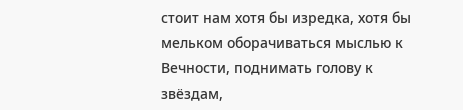стоит нам хотя бы изредка, хотя бы мельком оборачиваться мыслью к Вечности, поднимать голову к звёздам,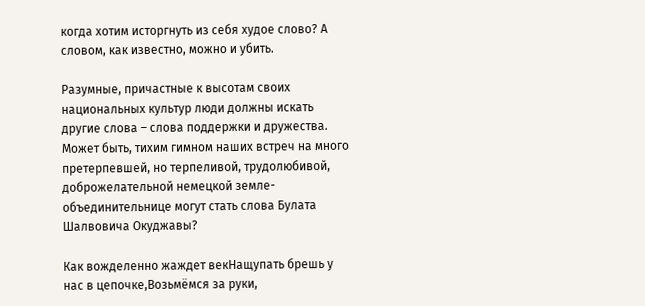когда хотим исторгнуть из себя худое слово? А словом, как известно, можно и убить.

Разумные, причастные к высотам своих национальных культур люди должны искать другие слова – слова поддержки и дружества. Может быть, тихим гимном наших встреч на много претерпевшей, но терпеливой, трудолюбивой, доброжелательной немецкой земле-объединительнице могут стать слова Булата Шалвовича Окуджавы?

Как вожделенно жаждет векНащупать брешь у нас в цепочке,Возьмёмся за руки,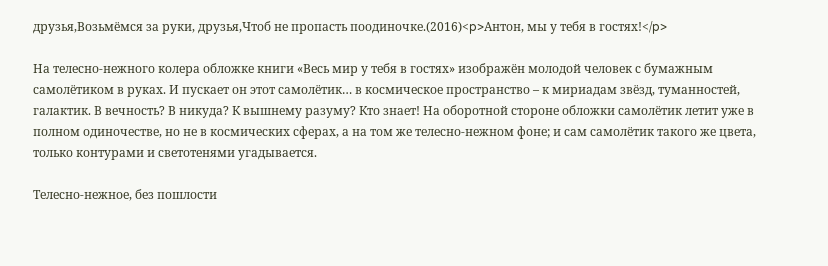друзья,Возьмёмся за руки, друзья,Чтоб не пропасть поодиночке.(2016)<p>Антон, мы у тебя в гостях!</p>

На телесно-нежного колера обложке книги «Весь мир у тебя в гостях» изображён молодой человек с бумажным самолётиком в руках. И пускает он этот самолётик… в космическое пространство – к мириадам звёзд, туманностей, галактик. В вечность? В никуда? К вышнему разуму? Кто знает! На оборотной стороне обложки самолётик летит уже в полном одиночестве, но не в космических сферах, а на том же телесно-нежном фоне; и сам самолётик такого же цвета, только контурами и светотенями угадывается.

Телесно-нежное, без пошлости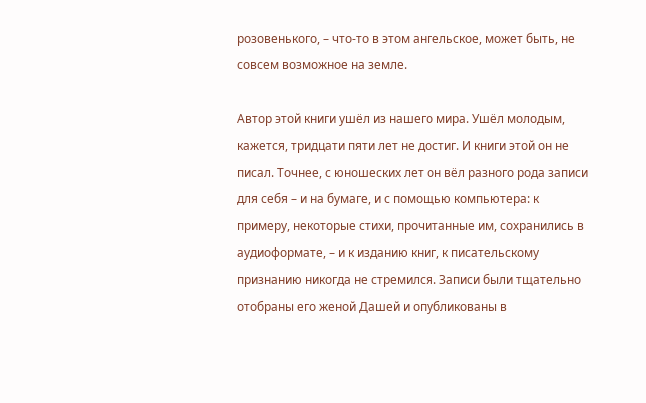розовенького, – что-то в этом ангельское, может быть, не совсем возможное на земле.

Автор этой книги ушёл из нашего мира. Ушёл молодым, кажется, тридцати пяти лет не достиг. И книги этой он не писал. Точнее, с юношеских лет он вёл разного рода записи для себя – и на бумаге, и с помощью компьютера: к примеру, некоторые стихи, прочитанные им, сохранились в аудиоформате, – и к изданию книг, к писательскому признанию никогда не стремился. Записи были тщательно отобраны его женой Дашей и опубликованы в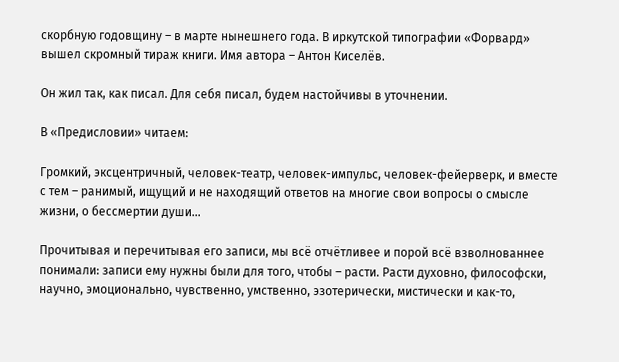скорбную годовщину – в марте нынешнего года. В иркутской типографии «Форвард» вышел скромный тираж книги. Имя автора – Антон Киселёв.

Он жил так, как писал. Для себя писал, будем настойчивы в уточнении.

В «Предисловии» читаем:

Громкий, эксцентричный, человек-театр, человек-импульс, человек-фейерверк, и вместе с тем – ранимый, ищущий и не находящий ответов на многие свои вопросы о смысле жизни, о бессмертии души…

Прочитывая и перечитывая его записи, мы всё отчётливее и порой всё взволнованнее понимали: записи ему нужны были для того, чтобы – расти. Расти духовно, философски, научно, эмоционально, чувственно, умственно, эзотерически, мистически и как-то,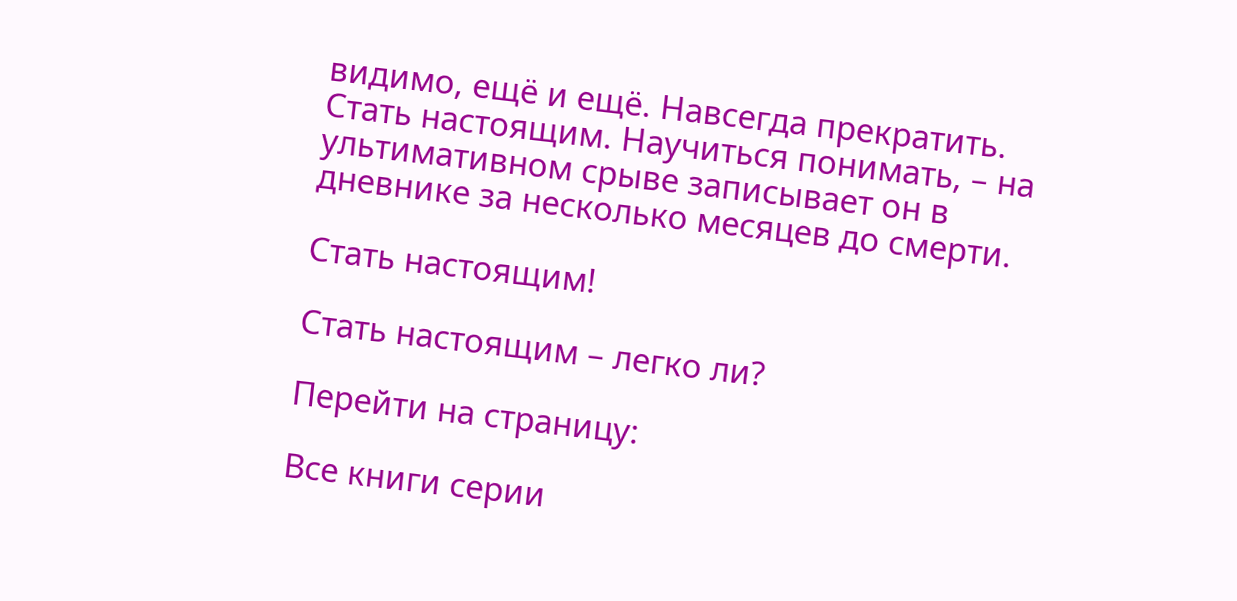видимо, ещё и ещё. Навсегда прекратить. Стать настоящим. Научиться понимать, – на ультимативном срыве записывает он в дневнике за несколько месяцев до смерти.

Стать настоящим!

Стать настоящим – легко ли?

Перейти на страницу:

Все книги серии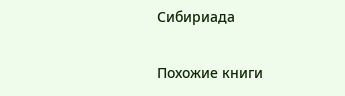Сибириада

Похожие книги